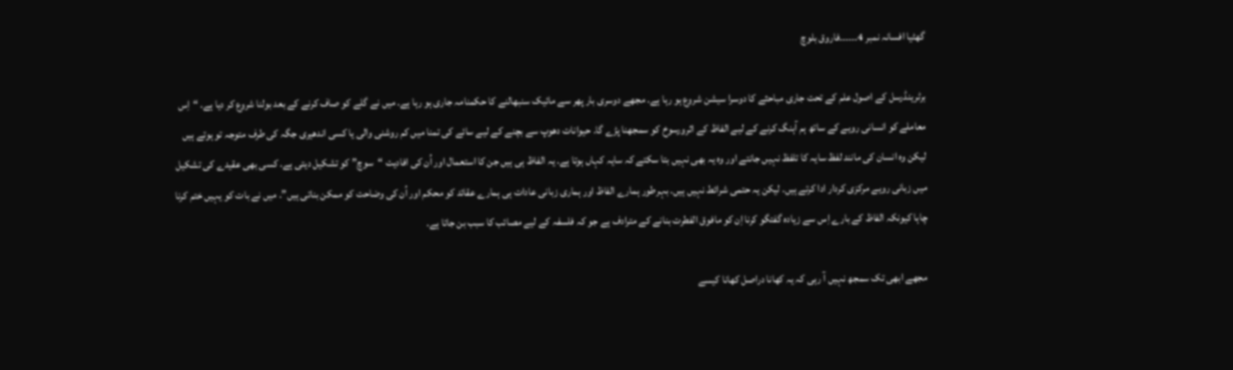گھٹیا افسانہ نمبر 4۔۔۔۔۔۔فاروق بلوچ

برٹرینڈرسل کے اصول علم کے تحت جاری مباحثے کا دوسرا سیشن شروع ہو رہا ہے. مجھے دوسری بار پھر سے مائیک سنبھالنے کا حکمنامہ جاری ہو رہا ہے. میں نے گلے کو صاف کرنے کے بعد بولنا شروع کر دیا ہے. “اِس معاملے کو انسانی رویے کے ساتھ ہم آہنگ کرنے کے لیے الفاظ کے اثرورسوخ کو سمجھنا پڑے گا. حیوانات دھوپ سے بچنے کے لیے سائے کی تمنا میں کم روشنی والی یا کسی اندھیری جگہ کی طرف متوجہ تو ہوتے ہیں لیکن وہ انسان کی مانند لفظ سایہ کا تلفظ نہیں جانتے اور وہ یہ بھی نہیں بتا سکتے کہ سایہ کہاں ہوتا ہے. یہ الفاظ ہی ہیں جن کا استعمال اور اُن کی افادیت “سوچ” کو تشکیل دیتی ہے. کسی بھی عقیدے کی تشکیل میں زبانی رویے مرکزی کردار ادا کرتے ہیں. لیکن یہ حتمی شرائط نہیں ہیں. بہرطور ہمارے الفاظ اور ہماری زبانی عادات ہی ہمارے عقائد کو محکم اور اُن کی وضاحت کو ممکن بناتی ہیں”. میں نے بات کو یہیں ختم کرنا چاہا کیونکہ الفاظ کے بارے اِس سے زیادہ گفتگو کرنا اِن کو مافوق الفطرت بنانے کے مترادف ہے جو کہ فلسفہ کے لیے مصائب کا سبب بن جاتا ہے.

مجھے ابھی تک سمجھ نہیں آ رہی کہ یہ کھانا دراصل کھانا کیسے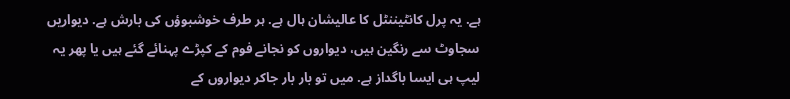ہے. یہ پرل کانٹیننٹل کا عالیشان ہال ہے. ہر طرف خوشبوؤں کی بارش ہے. دیواریں سجاوٹ سے رنگین ہیں، دیواروں کو نجانے فوم کے کپڑے پہنائے گئے ہیں یا پھر یہ لیپ ہی ایسا باگداز ہے. میں تو بار بار جاکر دیواروں کے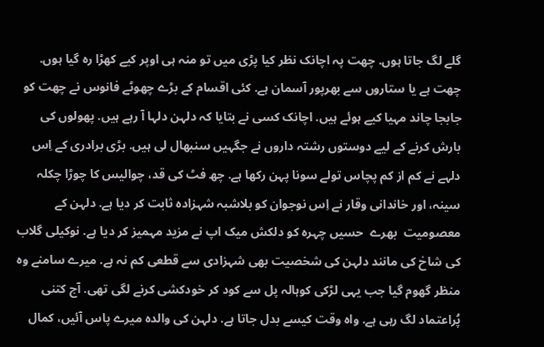گلے لگ جاتا ہوں. چھت پہ اچانک نظر کیا پڑی میں تو منہ ہی اوپر کیے کھڑا رہ گیا ہوں. چھت ہے یا ستاروں سے بھرپور آسمان ہے. کئی اقسام کے بڑے چھوٹے فانوس نے چھت کو جابجا چاند مہیا کیے ہوئے ہیں. اچانک کسی نے بتایا کہ دلہن دلہا آ رہے ہیں. پھولوں کی بارش کرنے کے لیے دوستوں رشتہ داروں نے جگہیں سنبھال لی ہیں. بڑی برادری کے اِس دلہے نے کم از کم پچاس تولے سونا پہن رکھا ہے. چھ فٹ کی قد، چوالیس کا چوڑا چکلہ سینہ، اور خاندانی وقار نے اِس نوجوان کو بلاشبہ شہزادہ ثابت کر دیا ہے. دلہن کے معصومیت  بھرے  حسیں چہرہ کو دلکش میک اپ نے مزید مہمیز کر دیا ہے. نوکیلی گلاب کی شاخ کی مانند دلہن کی شخصیت بھی شہزادی سے قطعی کم نہ ہے. میرے سامنے وہ منظر گھوم گیا جب یہی لڑکی کوہالہ پل سے کود کر خودکشی کرنے لگی تھی. آج کتنی پُراعتماد لگ رہی ہے. واہ وقت کیسے بدل جاتا ہے. دلہن کی والدہ میرے پاس آئیں، کمال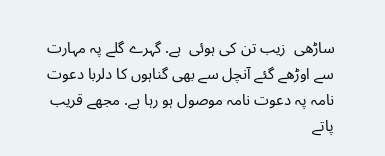ساڑھی  زیب تن کی ہوئی  ہے. گہرے گلے پہ مہارت سے اوڑھے گئے آنچل سے بھی گناہوں کا دلربا دعوت نامہ پہ دعوت نامہ موصول ہو رہا ہے. مجھے قریب پاتے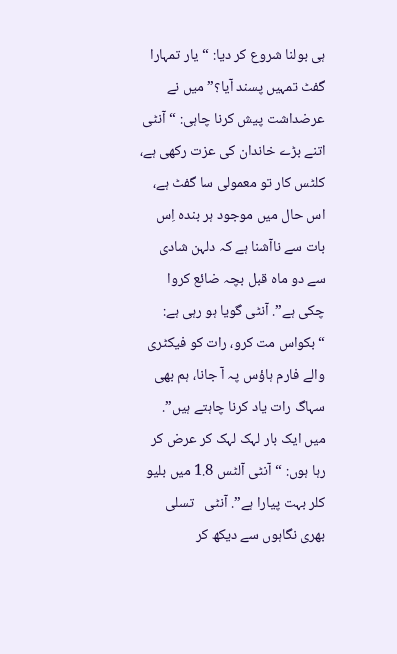ہی بولنا شروع کر دیا: “یار تمہارا گفٹ تمہیں پسند آیا؟” میں نے عرضداشت پیش کرنا چاہی: “آنٹی اتنے بڑے خاندان کی عزت رکھی ہے، کلٹس کار تو معمولی سا گفٹ ہے، اس حال میں موجود ہر بندہ اِس بات سے ناآشنا ہے کہ دلہن شادی سے دو ماہ قبل بچہ ضائع کروا چکی ہے”. آنٹی گویا ہو رہی ہے: “بکواس مت کرو، رات کو فیکٹری والے فارم ہاؤس پہ آ جانا، ہم بھی سہاگ رات یاد کرنا چاہتے ہیں”. میں ایک بار لہک لہک کر عرض کر رہا ہوں: “آنٹی آلٹس 1.8 میں بلیو کلر بہت پیارا ہے”. آنٹی   تسلی بھری نگاہوں سے دیکھ کر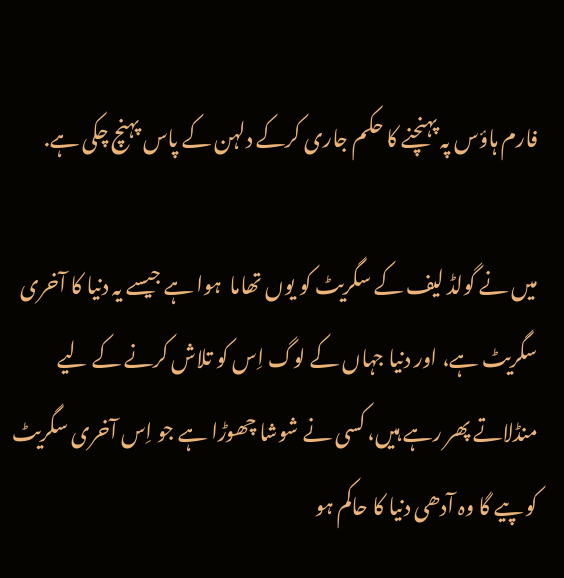فارم ہاؤس پہ پہنچنے کا حکم جاری کرکے دلہن کے پاس پہنچ چکی ہے.

میں نے گولڈ لیف کے سگریٹ کو یوں تھاما  ہوا ہے جیسے یہ دنیا کا آخری سگریٹ ہے، اور دنیا جہاں کے لوگ اِس کو تلاش کرنے کے لیے منڈلاتے پھر رہے ہیں، کسی نے شوشا چھوڑا ہے جو اِس آخری سگریٹ کو پیے گا وہ آدھی دنیا کا حاکم ہو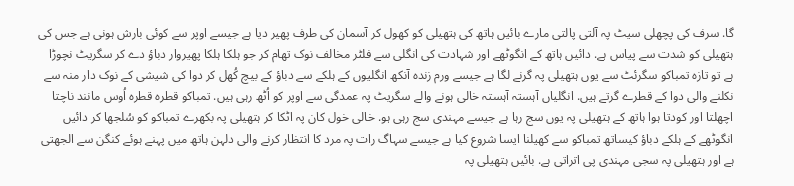گا. سرف کی پچھلی سیٹ پہ آلتی پالتی مارے بائیں ہاتھ کی ہتھیلی کو کھول کر آسمان کی طرف پھیر دیا ہے جیسے اوپر سے کوئی بارش ہونی ہے جس کی ہتھیلی کو شدت سے پیاس ہے. دائیں ہاتھ کے انگوٹھے اور شہادت کی انگلی سے فلٹر مخالف نوک تھام کر جو ہلکا ہلکا پھیروار دباؤ دے کر سگریٹ نچوڑا ہے تو تازہ تمباکو سگرئٹ سے یوں ہتھیلی پہ گرنے لگا ہے جیسے ورم زندہ آنکھ انگلیوں کے ہلکے سے دباؤ کے بیچ کُھل کر دوا کی شیشی کے نوک دار منہ سے نکلنے والی دوا کے قطرے گرتے ہیں. انگلیاں آہستہ آہستہ خالی ہونے والے سگریٹ پہ عمدگی سے اوپر کو اُٹھ رہی ہیں. تمباکو قطرہ قطرہ اُوس مانند ناچتا اچھلتا اور کودتا ہوا ہاتھ کے ہتھیلی پہ یوں سج رہا ہے جیسے مہندی سج رہی ہو. خالی خول کان پہ اٹکا کر ہتھیلی پہ بکھرے تمباکو کو سُلجھا کر دائیں انگوٹھے کے ہلکے دباؤ کیساتھ تمباکو سے کھیلنا ایسا شروع کیا ہے جیسے سہاگ رات پہ مرد کا انتظار کرنے والی دلہن ہاتھ میں پہنے ہوئے کنگن سے الجھتی ہے اور ہتھیلی پہ سجی مہندی پی اتراتی ہے. بائیں ہتھیلی پہ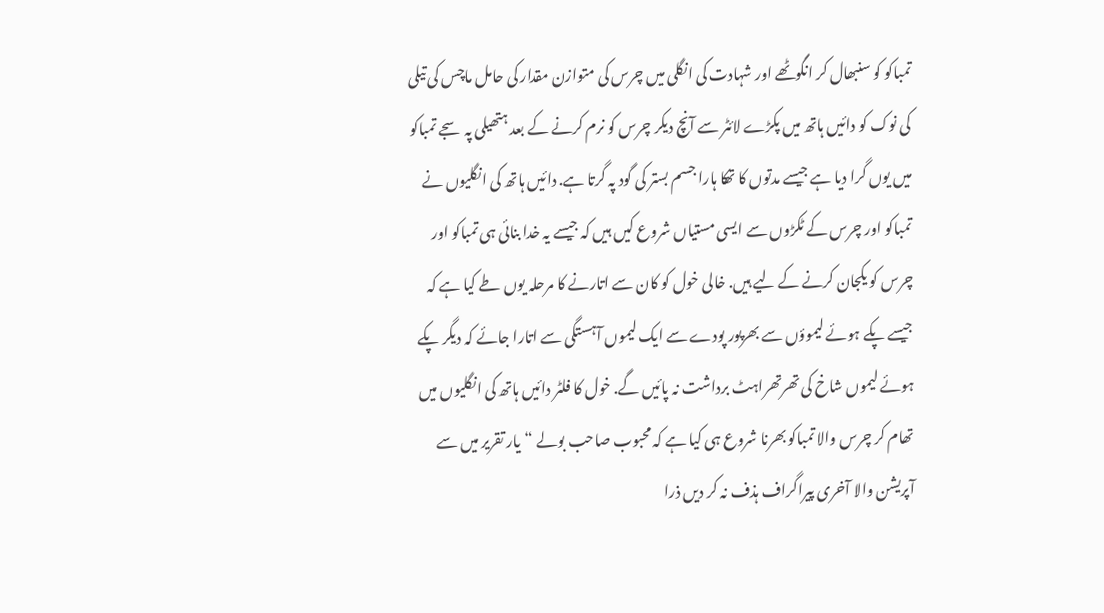تمباکو کو سنبھال کر انگوٹھے اور شہادت کی انگلی میں چرس کی متوازن مقدار کی حامل ماچس کی تیلی کی نوک کو دائیں ہاتھ میں پکڑے لائٹر سے آنچ دیکر چرس کو نرم کرنے کے بعد ہتھیلی پہ سجے تمباکو میں یوں گرا دیا ہے جیسے مدتوں کا تھکا ہارا جسم بستر کی گود پہ گرتا ہے. دائیں ہاتھ کی انگلیوں نے تمباکو اور چرس کے ٹکڑوں سے ایسی مستیاں شروع کیں ہیں کہ جیسے یہ خدا بنائی ہی تمباکو اور چرس کو یکجان کرنے کے لیے ہیں. خالی خول کو کان سے اتارنے کا مرحلہ یوں طے کیا ہے کہ جیسے پکے ہوئے لیموؤں سے بھرپور پودے سے ایک لیموں آہستگی سے اتارا جائے کہ دیگر پکے ہوئے لیموں شاخ کی تھرتھراہٹ برداشت نہ پائیں گے. خول کا فلٹر دائیں ہاتھ کی انگلیوں میں تھام کر چرس والا تمباکو بھرنا شروع ہی کیا ہے کہ محبوب صاحب بولے “یار تقریر میں سے آپریشن والا آخری پیراگراف ہذف نہ کر دیں ذرا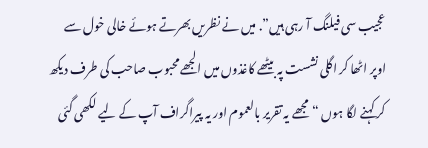عجیب سی فیلنگ آ رہی ہیں”. میں نے نظریں بھرتے ہوئے خالی خول سے اوپر اٹھا کر اگلی نشست پہ بیٹھے کاغذوں میں الجھے محبوب صاحب کی طرف دیکھ کر کہنے لگا ہوں “مجھے یہ تقریر بالعموم اور یہ پیراگراف آپ کے لیے لکھی گئی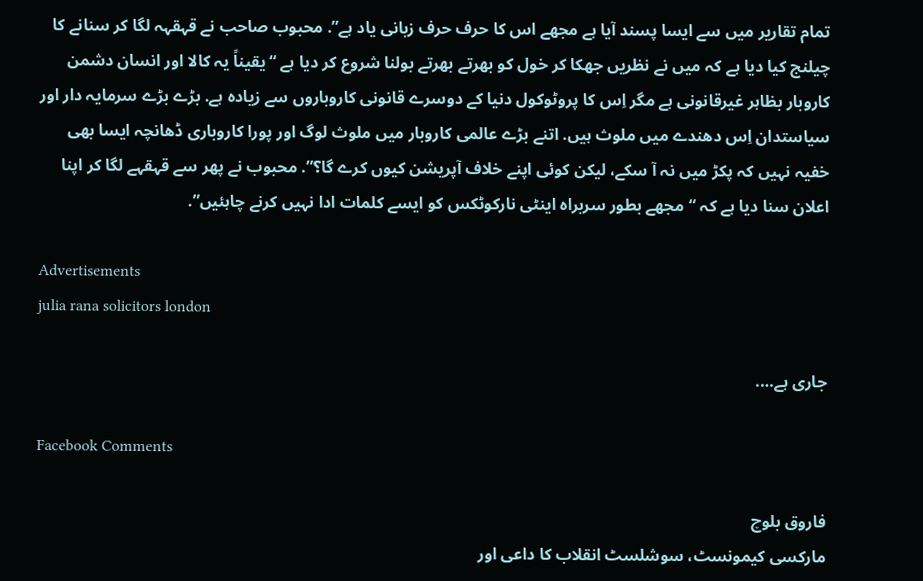تمام تقاریر میں سے ایسا پسند آیا ہے مجھے اس کا حرف حرف زبانی یاد ہے”. محبوب صاحب نے قہقہہ لگا کر سنانے کا چیلنج کیا دیا ہے کہ میں نے نظریں جھکا کر خول کو بھرتے بھرتے بولنا شروع کر دیا ہے “یقیناً یہ کالا اور انسان دشمن کاروبار بظاہر غیرقانونی ہے مگر اِس کا پروٹوکول دنیا کے دوسرے قانونی کاروباروں سے زیادہ ہے. بڑے بڑے سرمایہ دار اور سیاستدان اِس دھندے میں ملوث ہیں. اتنے بڑے عالمی کاروبار میں ملوث لوگ اور پورا کاروباری ڈھانچہ ایسا بھی خفیہ نہیں کہ پکڑ میں نہ آ سکے، لیکن کوئی اپنے خلاف آپریشن کیوں کرے گا؟”. محبوب نے پھر سے قہقہے لگا کر اپنا اعلان سنا دیا ہے کہ “مجھے بطور سربراہ اینٹی نارکوٹکس کو ایسے کلمات ادا نہیں کرنے چاہئیں”.

Advertisements
julia rana solicitors london

جاری ہے….

Facebook Comments

فاروق بلوچ
مارکسی کیمونسٹ، سوشلسٹ انقلاب کا داعی اور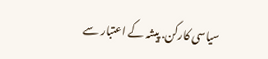سیاسی کارکن. پیشہ کے اعتبار سے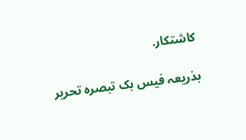کاشتکار.

بذریعہ فیس بک تبصرہ تحریر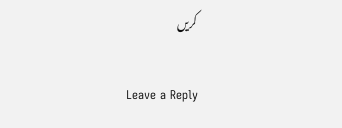کریں

Leave a Reply